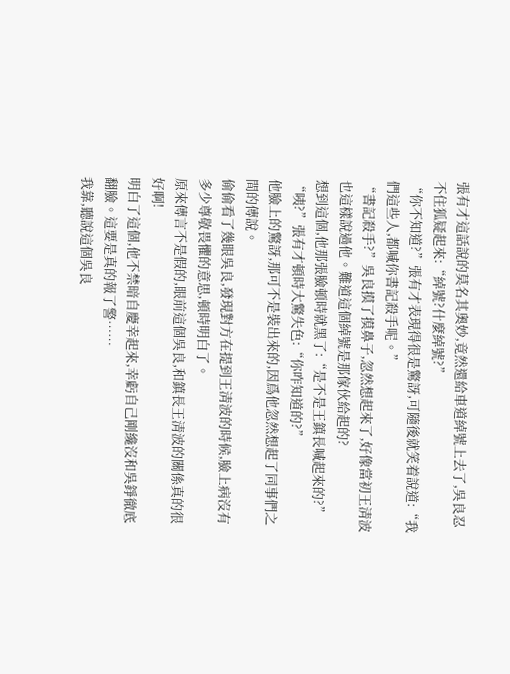張有才這話說的莫名其奧妙,竟然還給車道綽號上去了,吳良忍不住狐疑起來:“綽號?什麼綽號?”
“你不知道?”張有才表現得很是驚訝,可隨後就笑着說道:“我們這些人,都喊你書記殺手呢。”
“書記殺手?”吳良摸了摸鼻子,忽然想起來了,好像當初王清波也這樣說過他。難道這個綽號是那傢伙給起的?
想到這個,他那張臉頓時就黑了:“是不是王鎮長喊起來的?”
“咦?”張有才頓時大驚失色:“你咋知道的?”
他臉上的驚訝,那可不是裝出來的,因爲他忽然想起了同事們之間的傳說。
偷偷看了幾眼吳良,發現對方在提到王清波的時候,臉上病沒有多少尊敬畏懼的意思,頓時明白了。
原來傳言不是假的,眼前這個吳良,和鎮長王清波的關係真的很好啊!
明白了這個,他不禁暗自慶幸起來,幸虧自己剛纔沒和吳錚徹底翻臉。這要是真的報了警……
我靠,聽說這個吳良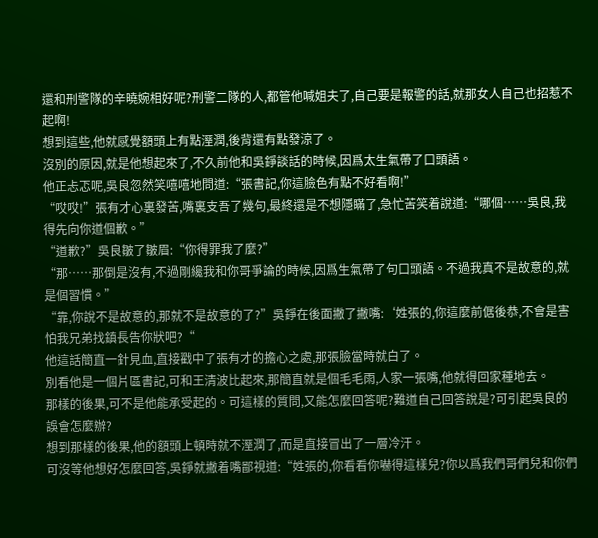還和刑警隊的辛曉婉相好呢?刑警二隊的人,都管他喊姐夫了,自己要是報警的話,就那女人自己也招惹不起啊!
想到這些,他就感覺額頭上有點溼潤,後背還有點發涼了。
沒別的原因,就是他想起來了,不久前他和吳錚談話的時候,因爲太生氣帶了口頭語。
他正忐忑呢,吳良忽然笑嘻嘻地問道:“張書記,你這臉色有點不好看啊!”
“哎哎!”張有才心裏發苦,嘴裏支吾了幾句,最終還是不想隱瞞了,急忙苦笑着說道:“哪個……吳良,我得先向你道個歉。”
“道歉?”吳良皺了皺眉:“你得罪我了麼?”
“那……那倒是沒有,不過剛纔我和你哥爭論的時候,因爲生氣帶了句口頭語。不過我真不是故意的,就是個習慣。”
“靠,你說不是故意的,那就不是故意的了?”吳錚在後面撇了撇嘴:‘姓張的,你這麼前倨後恭,不會是害怕我兄弟找鎮長告你狀吧?“
他這話簡直一針見血,直接戳中了張有才的擔心之處,那張臉當時就白了。
別看他是一個片區書記,可和王清波比起來,那簡直就是個毛毛雨,人家一張嘴,他就得回家種地去。
那樣的後果,可不是他能承受起的。可這樣的質問,又能怎麼回答呢?難道自己回答說是?可引起吳良的誤會怎麼辦?
想到那樣的後果,他的額頭上頓時就不溼潤了,而是直接冒出了一層冷汗。
可沒等他想好怎麼回答,吳錚就撇着嘴鄙視道:“姓張的,你看看你嚇得這樣兒?你以爲我們哥們兒和你們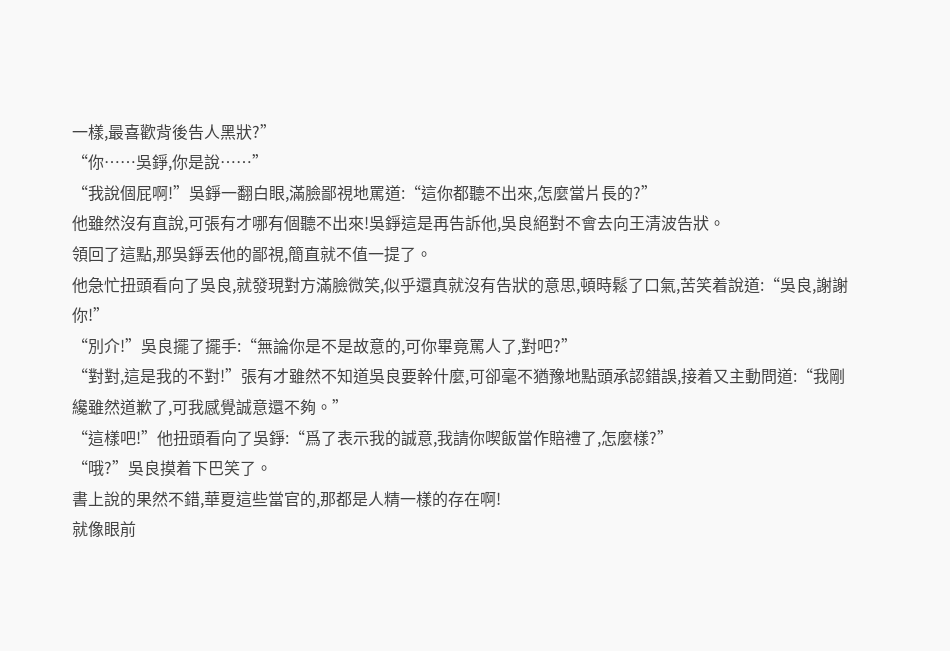一樣,最喜歡背後告人黑狀?”
“你……吳錚,你是說……”
“我說個屁啊!”吳錚一翻白眼,滿臉鄙視地罵道:“這你都聽不出來,怎麼當片長的?”
他雖然沒有直說,可張有才哪有個聽不出來!吳錚這是再告訴他,吳良絕對不會去向王清波告狀。
領回了這點,那吳錚丟他的鄙視,簡直就不值一提了。
他急忙扭頭看向了吳良,就發現對方滿臉微笑,似乎還真就沒有告狀的意思,頓時鬆了口氣,苦笑着說道:“吳良,謝謝你!”
“別介!”吳良擺了擺手:“無論你是不是故意的,可你畢竟罵人了,對吧?”
“對對,這是我的不對!”張有才雖然不知道吳良要幹什麼,可卻毫不猶豫地點頭承認錯誤,接着又主動問道:“我剛纔雖然道歉了,可我感覺誠意還不夠。”
“這樣吧!”他扭頭看向了吳錚:“爲了表示我的誠意,我請你喫飯當作賠禮了,怎麼樣?”
“哦?”吳良摸着下巴笑了。
書上說的果然不錯,華夏這些當官的,那都是人精一樣的存在啊!
就像眼前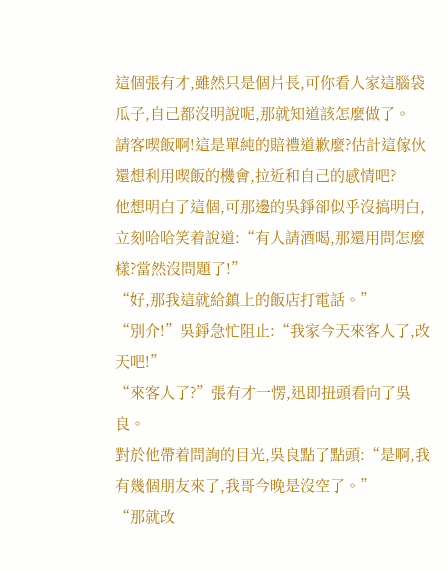這個張有才,雖然只是個片長,可你看人家這腦袋瓜子,自己都沒明說呢,那就知道該怎麼做了。
請客喫飯啊!這是單純的賠禮道歉麼?估計這傢伙還想利用喫飯的機會,拉近和自己的感情吧?
他想明白了這個,可那邊的吳錚卻似乎沒搞明白,立刻哈哈笑着說道:“有人請酒喝,那還用問怎麼樣?當然沒問題了!”
“好,那我這就給鎮上的飯店打電話。”
“別介!”吳錚急忙阻止:“我家今天來客人了,改天吧!”
“來客人了?”張有才一愣,迅即扭頭看向了吳良。
對於他帶着問詢的目光,吳良點了點頭:“是啊,我有幾個朋友來了,我哥今晚是沒空了。”
“那就改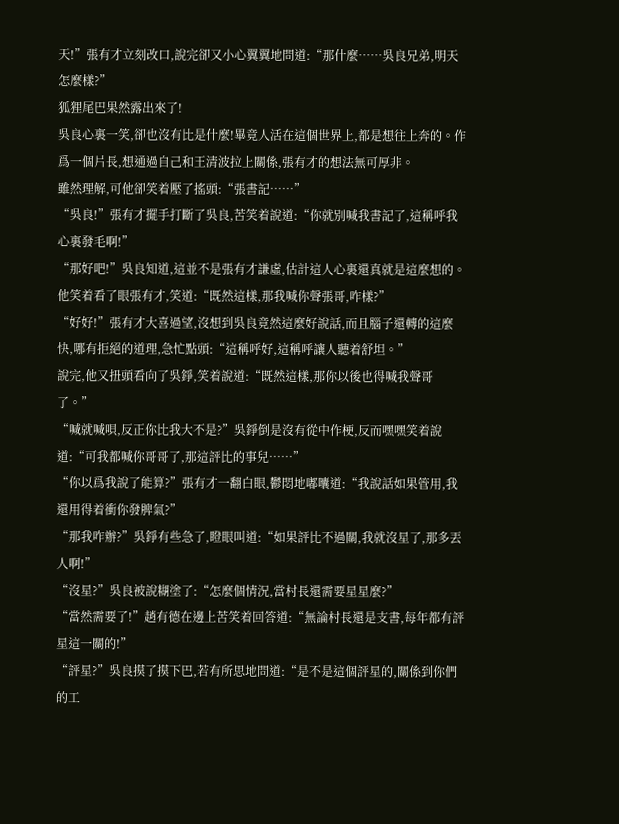天!”張有才立刻改口,說完卻又小心翼翼地問道:“那什麼……吳良兄弟,明天怎麼樣?”
狐狸尾巴果然露出來了!
吳良心裏一笑,卻也沒有比是什麼!畢竟人活在這個世界上,都是想往上奔的。作爲一個片長,想通過自己和王清波拉上關係,張有才的想法無可厚非。
雖然理解,可他卻笑着壓了搖頭:“張書記……”
“吳良!”張有才擺手打斷了吳良,苦笑着說道:“你就別喊我書記了,這稱呼我心裏發毛啊!”
“那好吧!”吳良知道,這並不是張有才謙虛,估計這人心裏還真就是這麼想的。
他笑着看了眼張有才,笑道:“既然這樣,那我喊你聲張哥,咋樣?”
“好好!”張有才大喜過望,沒想到吳良竟然這麼好說話,而且腦子還轉的這麼快,哪有拒絕的道理,急忙點頭:“這稱呼好,這稱呼讓人聽着舒坦。”
說完,他又扭頭看向了吳錚,笑着說道:“既然這樣,那你以後也得喊我聲哥了。”
“喊就喊唄,反正你比我大不是?”吳錚倒是沒有從中作梗,反而嘿嘿笑着說道:“可我都喊你哥哥了,那這評比的事兒……”
“你以爲我說了能算?”張有才一翻白眼,鬱悶地嘟囔道:“我說話如果管用,我還用得着衝你發脾氣?”
“那我咋辦?”吳錚有些急了,瞪眼叫道:“如果評比不過關,我就沒星了,那多丟人啊!”
“沒星?”吳良被說糊塗了:“怎麼個情況,當村長還需要星星麼?”
“當然需要了!”趙有德在邊上苦笑着回答道:“無論村長還是支書,每年都有評星這一關的!”
“評星?”吳良摸了摸下巴,若有所思地問道:“是不是這個評星的,關係到你們的工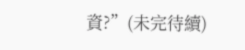資?”(未完待續)